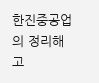한진중공업의 정리해고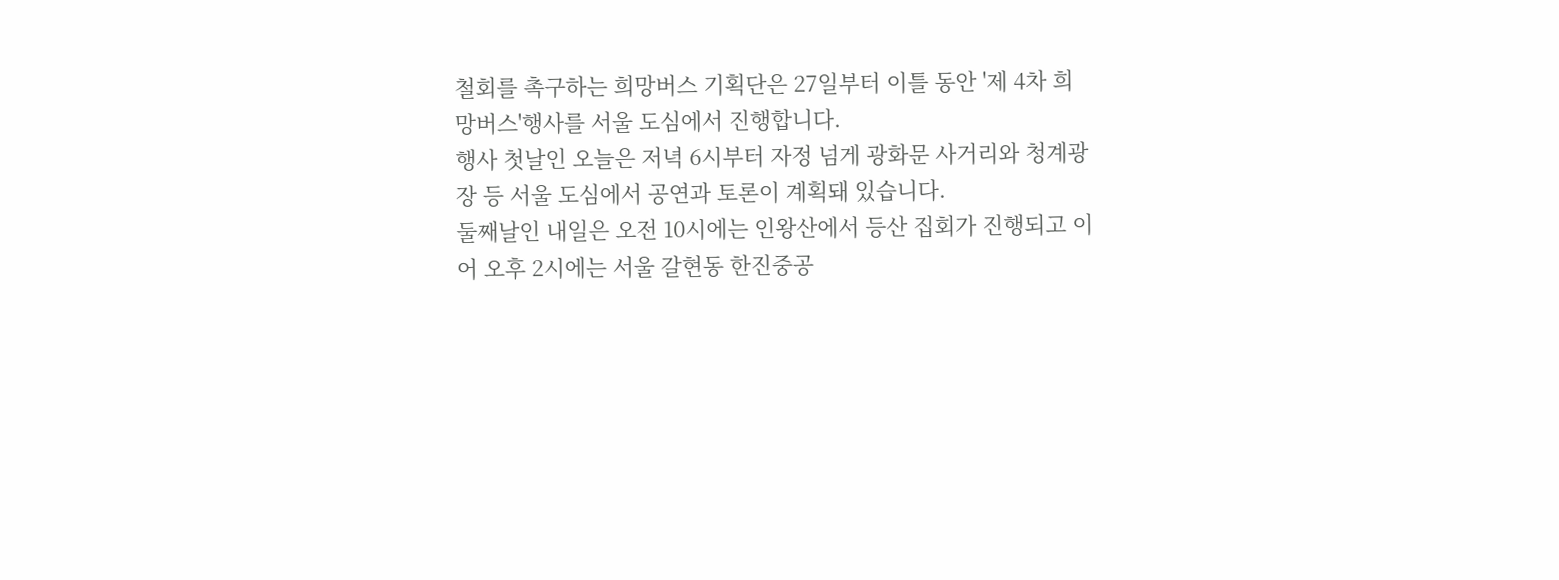철회를 촉구하는 희망버스 기획단은 27일부터 이틀 동안 '제 4차 희망버스'행사를 서울 도심에서 진행합니다.
행사 첫날인 오늘은 저녁 6시부터 자정 넘게 광화문 사거리와 청계광장 등 서울 도심에서 공연과 토론이 계획돼 있습니다.
둘째날인 내일은 오전 10시에는 인왕산에서 등산 집회가 진행되고 이어 오후 2시에는 서울 갈현동 한진중공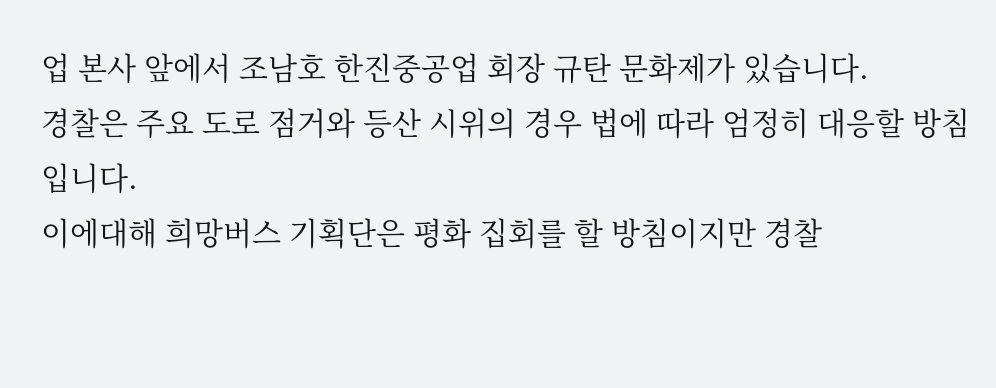업 본사 앞에서 조남호 한진중공업 회장 규탄 문화제가 있습니다.
경찰은 주요 도로 점거와 등산 시위의 경우 법에 따라 엄정히 대응할 방침입니다.
이에대해 희망버스 기획단은 평화 집회를 할 방침이지만 경찰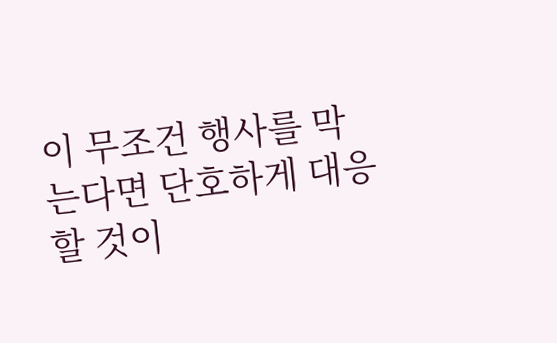이 무조건 행사를 막는다면 단호하게 대응할 것이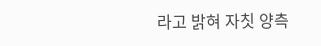라고 밝혀 자칫 양측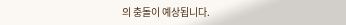의 충돌이 예상됩니다.